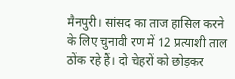मैनपुरी। सांसद का ताज हासिल करने के लिए चुनावी रण में 12 प्रत्याशी ताल ठोंक रहे हैं। दो चेहरों को छोड़कर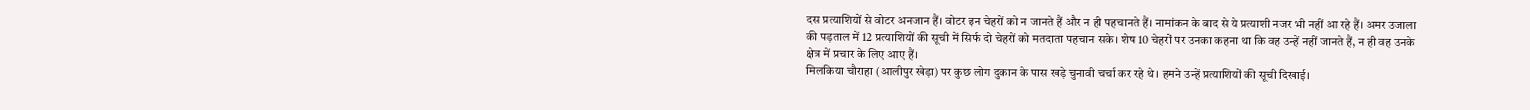दस प्रत्याशियों से वोटर अनजान हैं। वोटर इन चेहरों को न जानते हैं और न ही पहचानते हैं। नामांकन के बाद से ये प्रत्याशी नजर भी नहीं आ रहे हैं। अमर उजाला की पड़ताल में 12 प्रत्याशियों की सूची में सिर्फ दो चेहरों को मतदाता पहचान सके। शेष 10 चेहरों पर उनका कहना था कि वह उन्हें नहीं जानते हैं, न ही वह उनके क्षेत्र में प्रचार के लिए आए हैं।
मिलकिया चौराहा (आलीपुर खेड़ा) पर कुछ लोग दुकान के पास खड़े चुनावी चर्चा कर रहे थे। हमने उन्हें प्रत्याशियों की सूची दिखाई।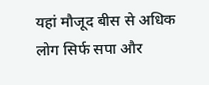यहां मौजूद बीस से अधिक लोग सिर्फ सपा और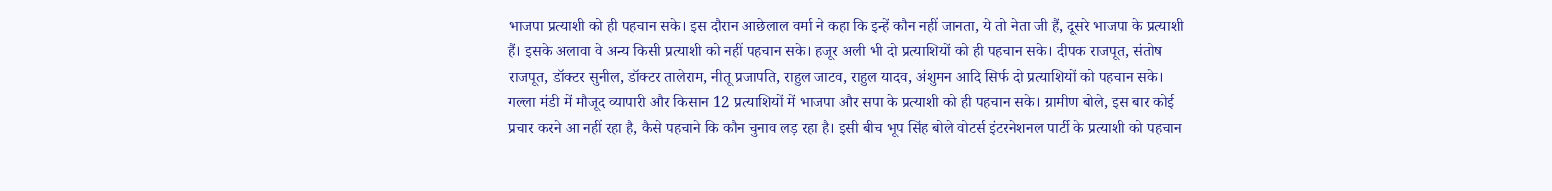भाजपा प्रत्याशी को ही पहचान सके। इस दौरान आछेलाल वर्मा ने कहा कि इन्हें कौन नहीं जानता, ये तो नेता जी हैं, दूसरे भाजपा के प्रत्याशी हैं। इसके अलावा वे अन्य किसी प्रत्याशी को नहीं पहचान सके। हजूर अली भी दो प्रत्याशियों को ही पहचान सके। दीपक राजपूत, संतोष राजपूत, डॉक्टर सुनील, डॉक्टर तालेराम, नीतू प्रजापति, राहुल जाटव, राहुल यादव, अंशुमन आदि सिर्फ दो प्रत्याशियों को पहचान सके।
गल्ला मंडी में मौजूद व्यापारी और किसान 12 प्रत्याशियों में भाजपा और सपा के प्रत्याशी को ही पहचान सके। ग्रामीण बोले, इस बार कोई प्रचार करने आ नहीं रहा है, कैसे पहचाने कि कौन चुनाव लड़ रहा है। इसी बीच भूप सिंह बोले वोटर्स इंटरनेशनल पार्टी के प्रत्याशी को पहचान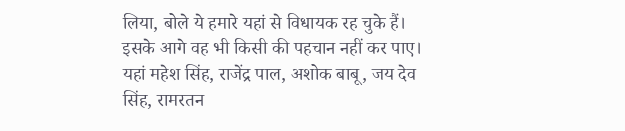लिया, बोले ये हमारे यहां से विधायक रह चुके हैं। इसके आगे वह भी किसी की पहचान नहीं कर पाए। यहां महेश सिंह, राजेंद्र पाल, अशोक बाबू, जय देव सिंह, रामरतन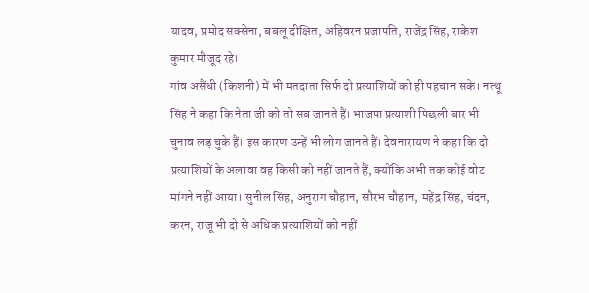यादव, प्रमोद सक्सेना, बबलू दीक्षित, अहिवरन प्रजापति, राजेंद्र सिंह, राकेश कुमार मौजूद रहे।
गांव असैंधी (किशनी) में भी मतदाता सिर्फ दो प्रत्याशियों को ही पहचान सके। नत्थू सिंह ने कहा कि नेता जी को तो सब जानते हैं। भाजपा प्रत्याशी पिछली बार भी चुनाव लड़ चुके हैं। इस कारण उन्हें भी लोग जानते हैं। देवनारायण ने कहा कि दो प्रत्याशियों के अलावा वह किसी को नहीं जानते हैं, क्योंकि अभी तक कोई वोट मांगने नहीं आया। सुनील सिंह, अनुराग चौहान, सौरभ चौहान, महेंद्र सिंह, चंदन, करन, राजू भी दो से अधिक प्रत्याशियों को नहीं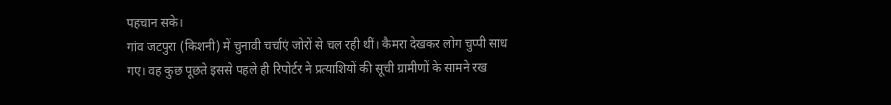पहचान सके।
गांव जटपुरा (किशनी) में चुनावी चर्चाएं जोरों से चल रही थीं। कैमरा देखकर लोग चुप्पी साध गए। वह कुछ पूछते इससे पहले ही रिपोर्टर ने प्रत्याशियों की सूची ग्रामीणों के सामने रख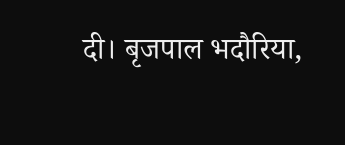दी। बृजपाल भदौरिया,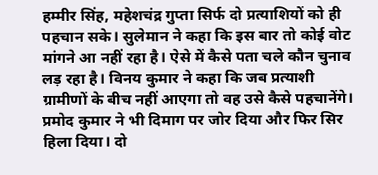हम्मीर सिंह, महेशचंद्र गुप्ता सिर्फ दो प्रत्याशियों को ही पहचान सके। सुलेमान ने कहा कि इस बार तो कोई वोट मांगने आ नहीं रहा है। ऐसे में कैसे पता चले कौन चुनाव लड़ रहा है। विनय कुमार ने कहा कि जब प्रत्याशी ग्रामीणों के बीच नहीं आएगा तो वह उसे कैसे पहचानेंगे। प्रमोद कुमार ने भी दिमाग पर जोर दिया और फिर सिर हिला दिया। दो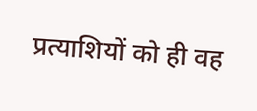प्रत्याशियों को ही वह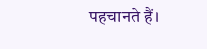पहचानते हैं।